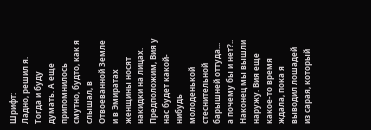Шрифт:
Ладно, решил я. Тогда и буду думать. А еще припомнилось смутно, будто, как я слышал, в Отвоеванной Земле и в Эмиратах женщины носят накидки на лицах. Предположим, Вия у нас будет какой-нибудь молоденькой стеснительной барышней оттуда... а почему бы и нет?..
Наконец мы вышли наружу. Вия еще какое-то время ждала, пока я выводил лошадей из сарая, который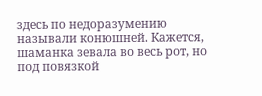здесь по недоразумению называли конюшней. Кажется, шаманка зевала во весь рот, но под повязкой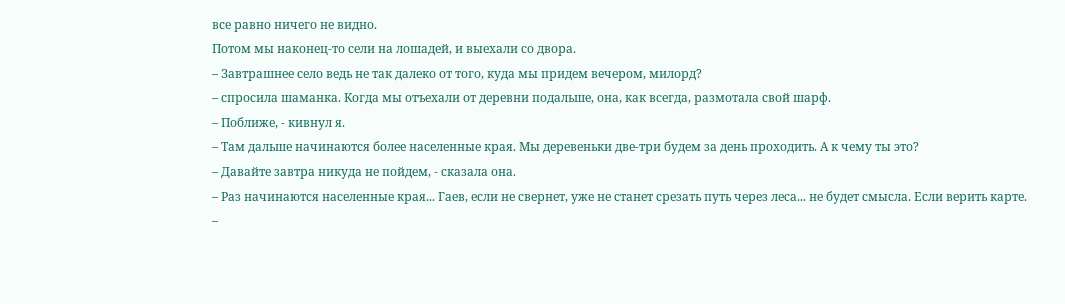все равно ничего не видно.
Потом мы наконец-то сели на лошадей, и выехали со двора.
– Завтрашнее село ведь не так далеко от того, куда мы придем вечером, милорд?
– спросила шаманка. Когда мы отъехали от деревни подальше, она, как всегда, размотала свой шарф.
– Поближе, - кивнул я.
– Там дальше начинаются более населенные края. Мы деревеньки две-три будем за день проходить. А к чему ты это?
– Давайте завтра никуда не пойдем, - сказала она.
– Раз начинаются населенные края... Гаев, если не свернет, уже не станет срезать путь через леса... не будет смысла. Если верить карте.
–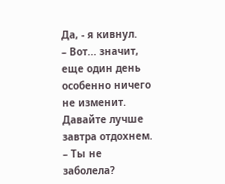Да, - я кивнул.
– Вот... значит, еще один день особенно ничего не изменит. Давайте лучше завтра отдохнем.
– Ты не заболела?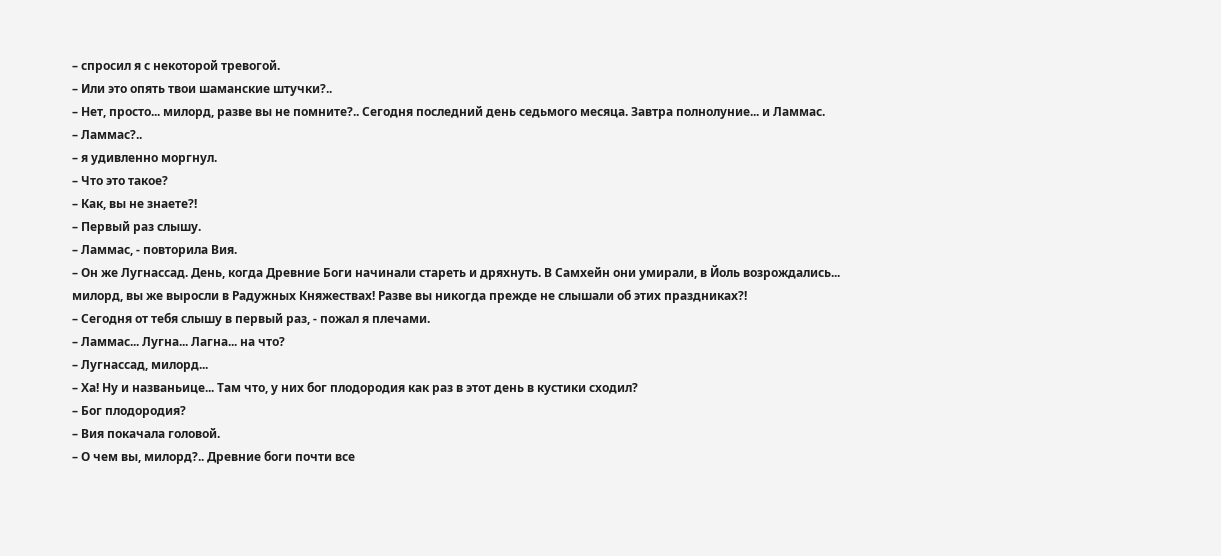– спросил я с некоторой тревогой.
– Или это опять твои шаманские штучки?..
– Нет, просто... милорд, разве вы не помните?.. Сегодня последний день седьмого месяца. Завтра полнолуние... и Ламмас.
– Ламмас?..
– я удивленно моргнул.
– Что это такое?
– Как, вы не знаете?!
– Первый раз слышу.
– Ламмас, - повторила Вия.
– Он же Лугнассад. День, когда Древние Боги начинали стареть и дряхнуть. В Самхейн они умирали, в Йоль возрождались... милорд, вы же выросли в Радужных Княжествах! Разве вы никогда прежде не слышали об этих праздниках?!
– Сегодня от тебя слышу в первый раз, - пожал я плечами.
– Ламмас... Лугна... Лагна... на что?
– Лугнассад, милорд...
– Ха! Ну и названьице... Там что, у них бог плодородия как раз в этот день в кустики сходил?
– Бог плодородия?
– Вия покачала головой.
– О чем вы, милорд?.. Древние боги почти все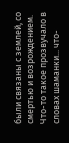были связаны с землей, со смертью и возрождением.
Что-то такое прозвучало в словах шаманки... что-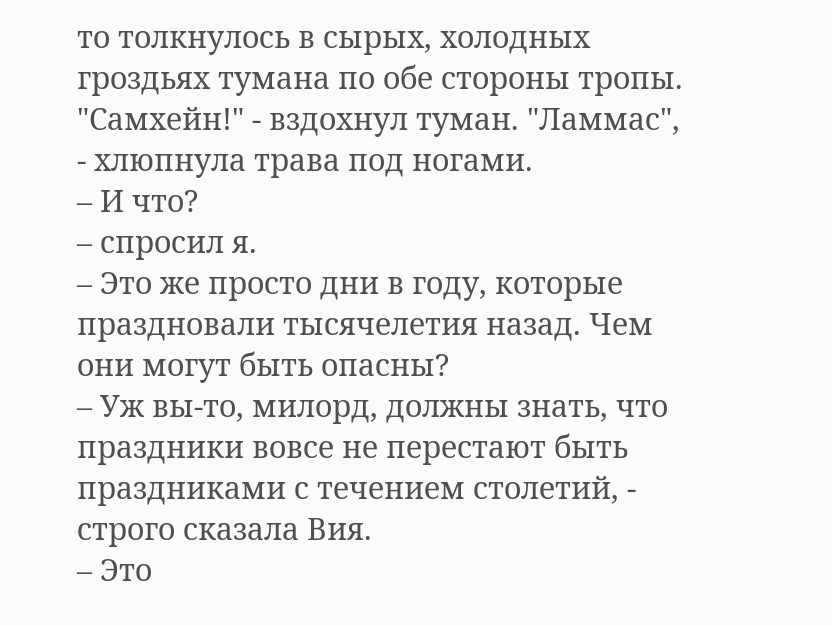то толкнулось в сырых, холодных гроздьях тумана по обе стороны тропы. "Самхейн!" - вздохнул туман. "Ламмас", - хлюпнула трава под ногами.
– И что?
– спросил я.
– Это же просто дни в году, которые праздновали тысячелетия назад. Чем они могут быть опасны?
– Уж вы-то, милорд, должны знать, что праздники вовсе не перестают быть праздниками с течением столетий, - строго сказала Вия.
– Это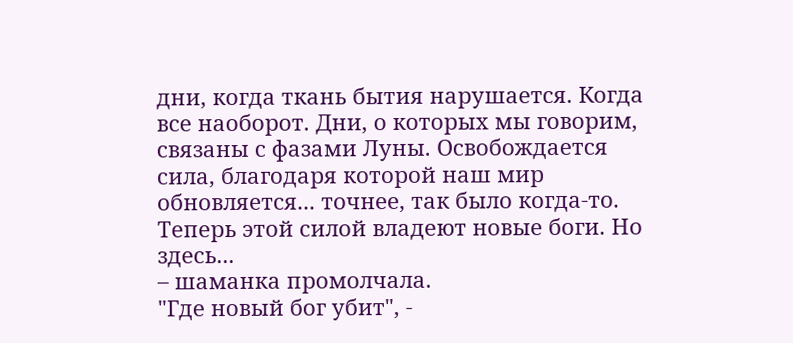дни, когда ткань бытия нарушается. Когда все наоборот. Дни, о которых мы говорим, связаны с фазами Луны. Освобождается сила, благодаря которой наш мир обновляется... точнее, так было когда-то. Теперь этой силой владеют новые боги. Но здесь...
– шаманка промолчала.
"Где новый бог убит", -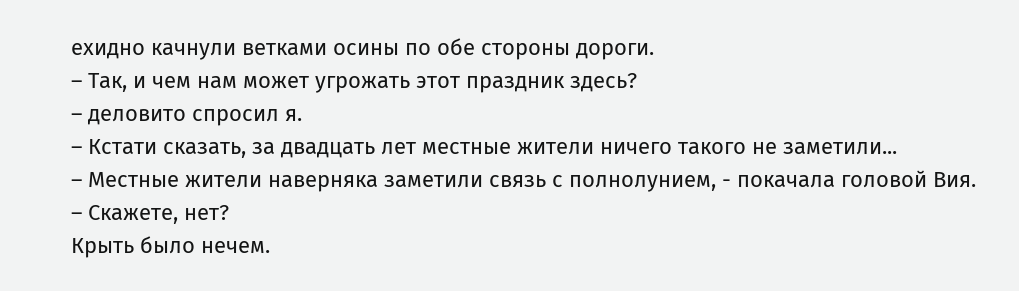ехидно качнули ветками осины по обе стороны дороги.
– Так, и чем нам может угрожать этот праздник здесь?
– деловито спросил я.
– Кстати сказать, за двадцать лет местные жители ничего такого не заметили...
– Местные жители наверняка заметили связь с полнолунием, - покачала головой Вия.
– Скажете, нет?
Крыть было нечем.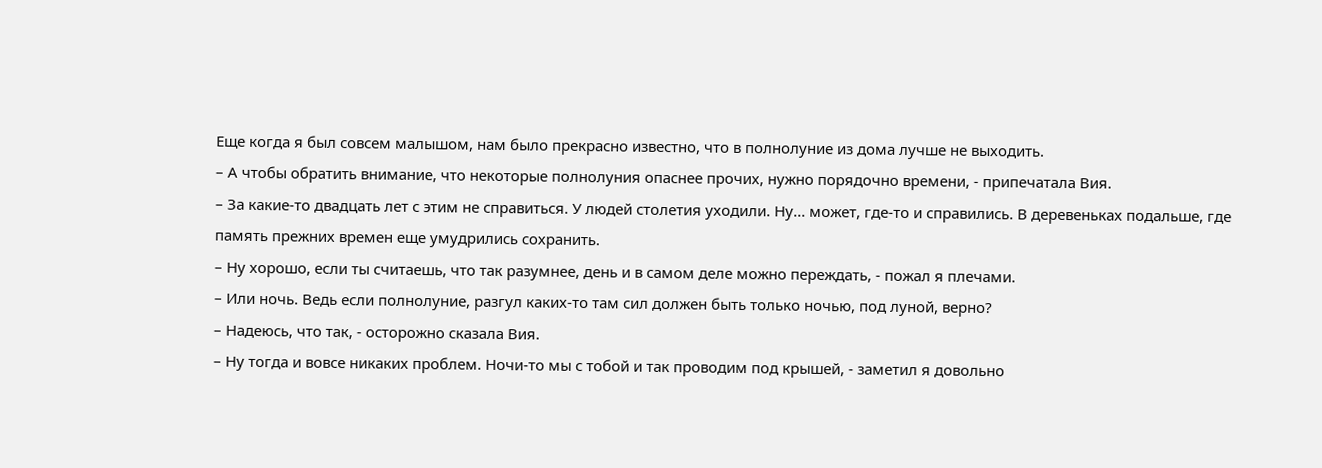Еще когда я был совсем малышом, нам было прекрасно известно, что в полнолуние из дома лучше не выходить.
– А чтобы обратить внимание, что некоторые полнолуния опаснее прочих, нужно порядочно времени, - припечатала Вия.
– За какие-то двадцать лет с этим не справиться. У людей столетия уходили. Ну... может, где-то и справились. В деревеньках подальше, где память прежних времен еще умудрились сохранить.
– Ну хорошо, если ты считаешь, что так разумнее, день и в самом деле можно переждать, - пожал я плечами.
– Или ночь. Ведь если полнолуние, разгул каких-то там сил должен быть только ночью, под луной, верно?
– Надеюсь, что так, - осторожно сказала Вия.
– Ну тогда и вовсе никаких проблем. Ночи-то мы с тобой и так проводим под крышей, - заметил я довольно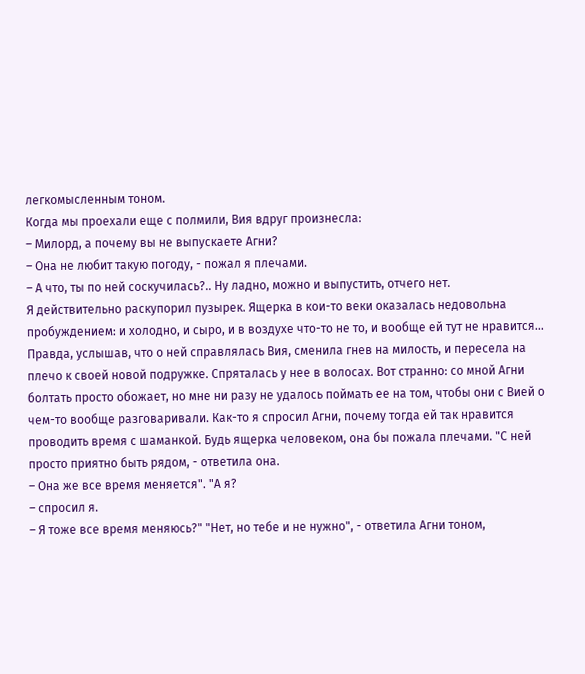легкомысленным тоном.
Когда мы проехали еще с полмили, Вия вдруг произнесла:
– Милорд, а почему вы не выпускаете Агни?
– Она не любит такую погоду, - пожал я плечами.
– А что, ты по ней соскучилась?.. Ну ладно, можно и выпустить, отчего нет.
Я действительно раскупорил пузырек. Ящерка в кои-то веки оказалась недовольна пробуждением: и холодно, и сыро, и в воздухе что-то не то, и вообще ей тут не нравится... Правда, услышав, что о ней справлялась Вия, сменила гнев на милость, и пересела на плечо к своей новой подружке. Спряталась у нее в волосах. Вот странно: со мной Агни болтать просто обожает, но мне ни разу не удалось поймать ее на том, чтобы они с Вией о чем-то вообще разговаривали. Как-то я спросил Агни, почему тогда ей так нравится проводить время с шаманкой. Будь ящерка человеком, она бы пожала плечами. "С ней просто приятно быть рядом, - ответила она.
– Она же все время меняется". "А я?
– спросил я.
– Я тоже все время меняюсь?" "Нет, но тебе и не нужно", - ответила Агни тоном,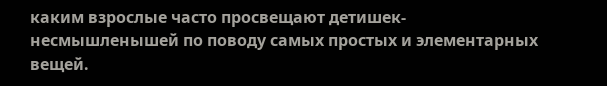каким взрослые часто просвещают детишек-несмышленышей по поводу самых простых и элементарных вещей.